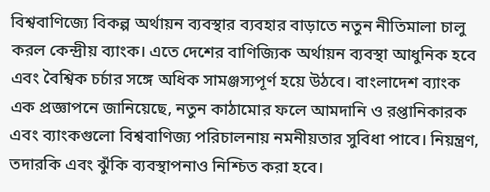বিশ্ববাণিজ্যে বিকল্প অর্থায়ন ব্যবস্থার ব্যবহার বাড়াতে নতুন নীতিমালা চালু করল কেন্দ্রীয় ব্যাংক। এতে দেশের বাণিজ্যিক অর্থায়ন ব্যবস্থা আধুনিক হবে এবং বৈশ্বিক চর্চার সঙ্গে অধিক সামঞ্জস্যপূর্ণ হয়ে উঠবে। বাংলাদেশ ব্যাংক এক প্রজ্ঞাপনে জানিয়েছে, নতুন কাঠামোর ফলে আমদানি ও রপ্তানিকারক এবং ব্যাংকগুলো বিশ্ববাণিজ্য পরিচালনায় নমনীয়তার সুবিধা পাবে। নিয়ন্ত্রণ, তদারকি এবং ঝুঁকি ব্যবস্থাপনাও নিশ্চিত করা হবে।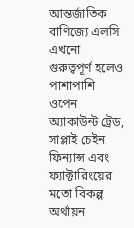আন্তর্জাতিক বাণিজ্যে এলসি এখনো গুরুত্বপূর্ণ হলেও পাশাপাশি ওপেন অ্যাকাউন্ট ট্রেড, সাপ্লাই চেইন ফিন্যান্স এবং ফ্যাক্টারিংয়ের মতো বিকল্প অর্থায়ন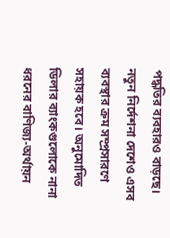পদ্ধতির ব্যবহারও বাড়ছে। নতুন নির্দেশনা দেশেও এসব ব্যবস্থার ক্রম সম্প্রসারণে সহায়ক হবে। অনুমোদিত ডিলার ব্যাংকগুলোকে নানা ধরনের বাণিজ্য-অর্থায়ন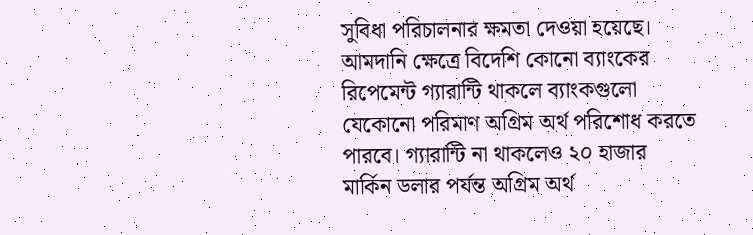সুবিধা পরিচালনার ক্ষমতা দেওয়া হয়েছে। আমদানি ক্ষেত্রে বিদেশি কোনো ব্যাংকের রিপেমেন্ট গ্যারান্টি থাকলে ব্যাংকগুলো যেকোনো পরিমাণ অগ্রিম অর্থ পরিশোধ করতে পারবে। গ্যারান্টি না থাকলেও ২০ হাজার মার্কিন ডলার পর্যন্ত অগ্রিম অর্থ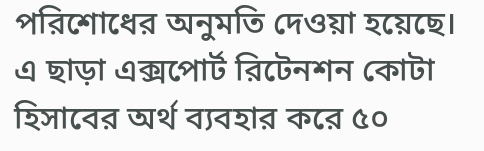পরিশোধের অনুমতি দেওয়া হয়েছে। এ ছাড়া এক্সপোর্ট রিটেনশন কোটা হিসাবের অর্থ ব্যবহার করে ৫০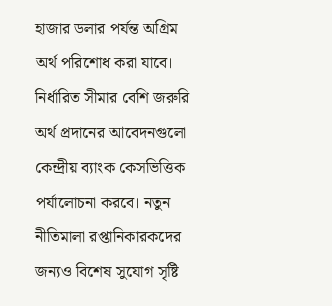হাজার ডলার পর্যন্ত অগ্রিম অর্থ পরিশোধ করা যাবে। নির্ধারিত সীমার বেশি জরুরি অর্থ প্রদানের আবেদনগুলো কেন্দ্রীয় ব্যাংক কেসভিত্তিক পর্যালোচনা করবে। নতুন নীতিমালা রপ্তানিকারকদের জন্যও বিশেষ সুযোগ সৃষ্টি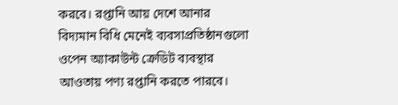করবে। রপ্তানি আয় দেশে আনার বিদ্যমান বিধি মেনেই ব্যবসাপ্রতিষ্ঠানগুলো ওপেন অ্যাকাউন্ট ক্রেডিট ব্যবস্থার আওতায় পণ্য রপ্তানি করতে পারবে।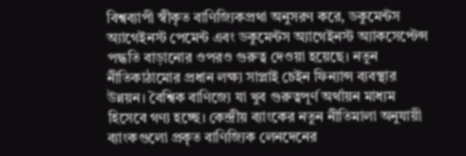বিশ্বব্যাপী স্বীকৃত বাণিজ্যিকপ্রথা অনুসরণ করে, ডকুমেন্টস অ্যাগেইনস্ট পেমেন্ট এবং ডকুমেন্টস অ্যাগেইনস্ট অ্যাকসেপ্টেন্স পদ্ধতি বাড়ানোর ওপরও গুরুত্ব দেওয়া হয়েছে। নতুন নীতিকাঠামোর প্রধান লক্ষ্য সাপ্লাই চেইন ফিন্যান্স ব্যবস্থার উন্নয়ন। বৈশ্বিক বাণিজ্যে যা খুব গুরুত্বপূর্ণ অর্থায়ন মাধ্যম হিসেবে গণ্য হচ্ছে। কেন্দ্রীয় ব্যাংকের নতুন নীতিমালা অনুযায়ী ব্যাংকগুলো প্রকৃত বাণিজ্যিক লেনদেনের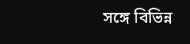সঙ্গে বিভিন্ন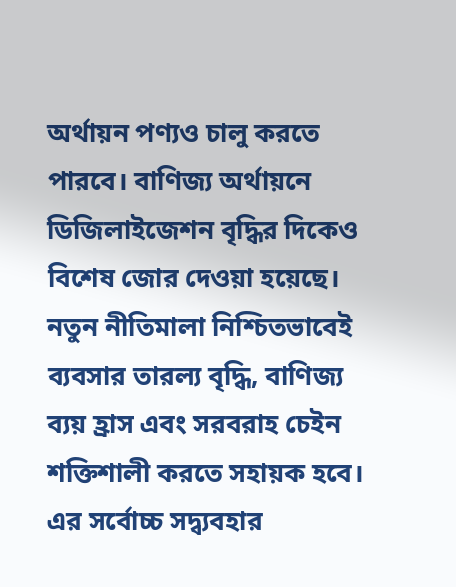অর্থায়ন পণ্যও চালু করতে পারবে। বাণিজ্য অর্থায়নে ডিজিলাইজেশন বৃদ্ধির দিকেও বিশেষ জোর দেওয়া হয়েছে। নতুন নীতিমালা নিশ্চিতভাবেই ব্যবসার তারল্য বৃদ্ধি, বাণিজ্য ব্যয় হ্রাস এবং সরবরাহ চেইন শক্তিশালী করতে সহায়ক হবে। এর সর্বোচ্চ সদ্ব্যবহার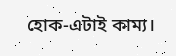হোক-এটাই কাম্য।